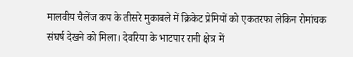मालवीय चैलेंज कप के तीसरे मुकाबले में क्रिकेट प्रेमियों को एकतरफा लेकिन रोमांचक संघर्ष देखने को मिला। देवरिया के भाटपार रानी क्षेत्र में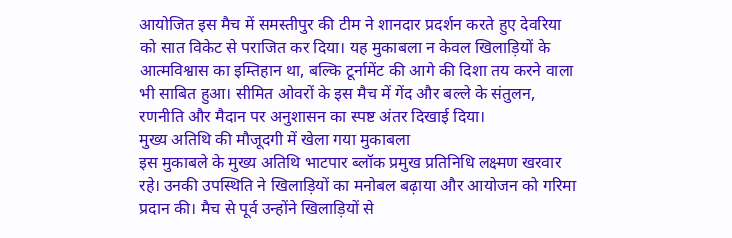आयोजित इस मैच में समस्तीपुर की टीम ने शानदार प्रदर्शन करते हुए देवरिया को सात विकेट से पराजित कर दिया। यह मुकाबला न केवल खिलाड़ियों के आत्मविश्वास का इम्तिहान था, बल्कि टूर्नामेंट की आगे की दिशा तय करने वाला भी साबित हुआ। सीमित ओवरों के इस मैच में गेंद और बल्ले के संतुलन, रणनीति और मैदान पर अनुशासन का स्पष्ट अंतर दिखाई दिया।
मुख्य अतिथि की मौजूदगी में खेला गया मुकाबला
इस मुकाबले के मुख्य अतिथि भाटपार ब्लॉक प्रमुख प्रतिनिधि लक्ष्मण खरवार रहे। उनकी उपस्थिति ने खिलाड़ियों का मनोबल बढ़ाया और आयोजन को गरिमा प्रदान की। मैच से पूर्व उन्होंने खिलाड़ियों से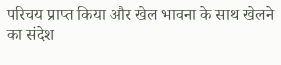परिचय प्राप्त किया और खेल भावना के साथ खेलने का संदेश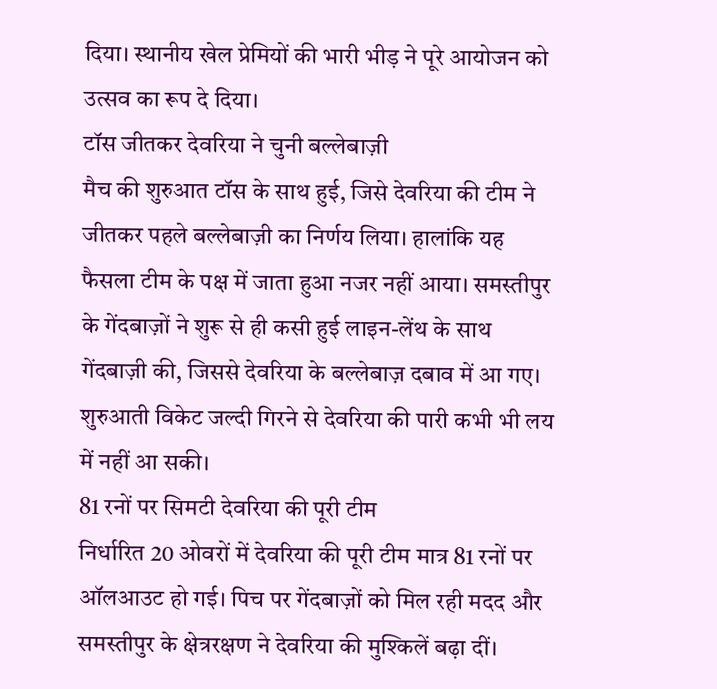दिया। स्थानीय खेल प्रेमियों की भारी भीड़ ने पूरे आयोजन को उत्सव का रूप दे दिया।
टॉस जीतकर देवरिया ने चुनी बल्लेबाज़ी
मैच की शुरुआत टॉस के साथ हुई, जिसे देवरिया की टीम ने जीतकर पहले बल्लेबाज़ी का निर्णय लिया। हालांकि यह फैसला टीम के पक्ष में जाता हुआ नजर नहीं आया। समस्तीपुर के गेंदबाज़ों ने शुरू से ही कसी हुई लाइन-लेंथ के साथ गेंदबाज़ी की, जिससे देवरिया के बल्लेबाज़ दबाव में आ गए। शुरुआती विकेट जल्दी गिरने से देवरिया की पारी कभी भी लय में नहीं आ सकी।
81 रनों पर सिमटी देवरिया की पूरी टीम
निर्धारित 20 ओवरों में देवरिया की पूरी टीम मात्र 81 रनों पर ऑलआउट हो गई। पिच पर गेंदबाज़ों को मिल रही मदद और समस्तीपुर के क्षेत्ररक्षण ने देवरिया की मुश्किलें बढ़ा दीं।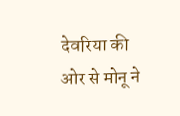देवरिया की ओर से मोनू ने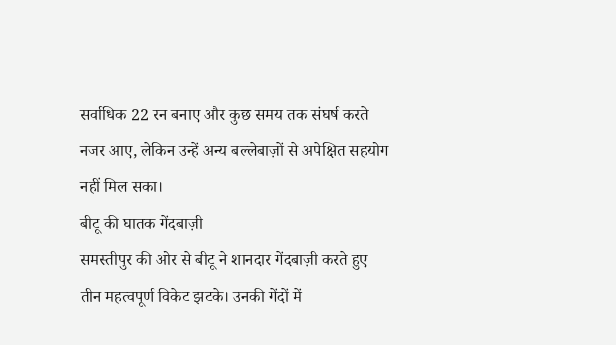सर्वाधिक 22 रन बनाए और कुछ समय तक संघर्ष करते नजर आए, लेकिन उन्हें अन्य बल्लेबाज़ों से अपेक्षित सहयोग नहीं मिल सका।
बीटू की घातक गेंदबाज़ी
समस्तीपुर की ओर से बीटू ने शानदार गेंदबाज़ी करते हुए तीन महत्वपूर्ण विकेट झटके। उनकी गेंदों में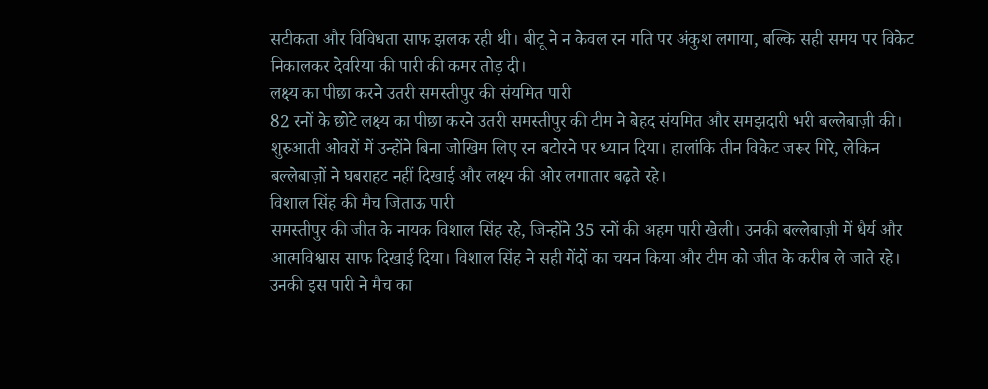सटीकता और विविधता साफ झलक रही थी। बीटू ने न केवल रन गति पर अंकुश लगाया, बल्कि सही समय पर विकेट निकालकर देवरिया की पारी की कमर तोड़ दी।
लक्ष्य का पीछा करने उतरी समस्तीपुर की संयमित पारी
82 रनों के छोटे लक्ष्य का पीछा करने उतरी समस्तीपुर की टीम ने बेहद संयमित और समझदारी भरी बल्लेबाज़ी की। शुरुआती ओवरों में उन्होंने बिना जोखिम लिए रन बटोरने पर ध्यान दिया। हालांकि तीन विकेट जरूर गिरे, लेकिन बल्लेबाज़ों ने घबराहट नहीं दिखाई और लक्ष्य की ओर लगातार बढ़ते रहे।
विशाल सिंह की मैच जिताऊ पारी
समस्तीपुर की जीत के नायक विशाल सिंह रहे, जिन्होंने 35 रनों की अहम पारी खेली। उनकी बल्लेबाज़ी में धैर्य और आत्मविश्वास साफ दिखाई दिया। विशाल सिंह ने सही गेंदों का चयन किया और टीम को जीत के करीब ले जाते रहे। उनकी इस पारी ने मैच का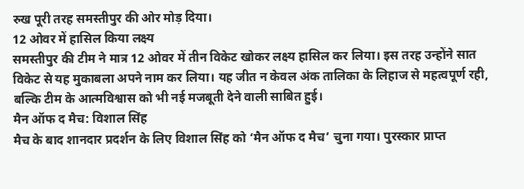रुख पूरी तरह समस्तीपुर की ओर मोड़ दिया।
12 ओवर में हासिल किया लक्ष्य
समस्तीपुर की टीम ने मात्र 12 ओवर में तीन विकेट खोकर लक्ष्य हासिल कर लिया। इस तरह उन्होंने सात विकेट से यह मुकाबला अपने नाम कर लिया। यह जीत न केवल अंक तालिका के लिहाज से महत्वपूर्ण रही, बल्कि टीम के आत्मविश्वास को भी नई मजबूती देने वाली साबित हुई।
मैन ऑफ द मैच: विशाल सिंह
मैच के बाद शानदार प्रदर्शन के लिए विशाल सिंह को ‘मैन ऑफ द मैच’ चुना गया। पुरस्कार प्राप्त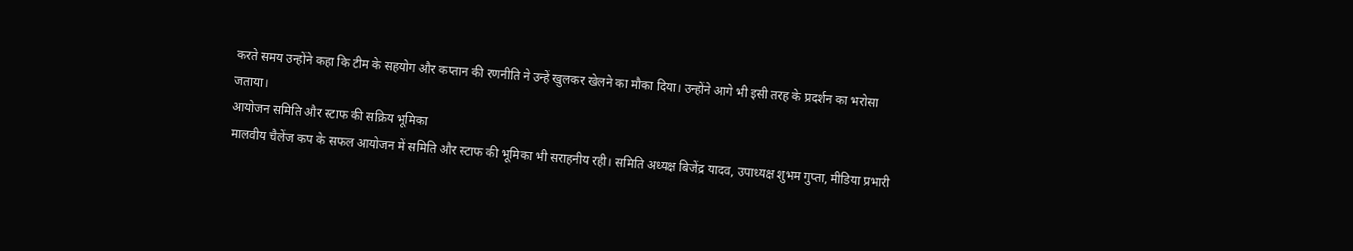करते समय उन्होंने कहा कि टीम के सहयोग और कप्तान की रणनीति ने उन्हें खुलकर खेलने का मौका दिया। उन्होंने आगे भी इसी तरह के प्रदर्शन का भरोसा जताया।
आयोजन समिति और स्टाफ की सक्रिय भूमिका
मालवीय चैलेंज कप के सफल आयोजन में समिति और स्टाफ की भूमिका भी सराहनीय रही। समिति अध्यक्ष बिजेंद्र यादव, उपाध्यक्ष शुभम गुप्ता, मीडिया प्रभारी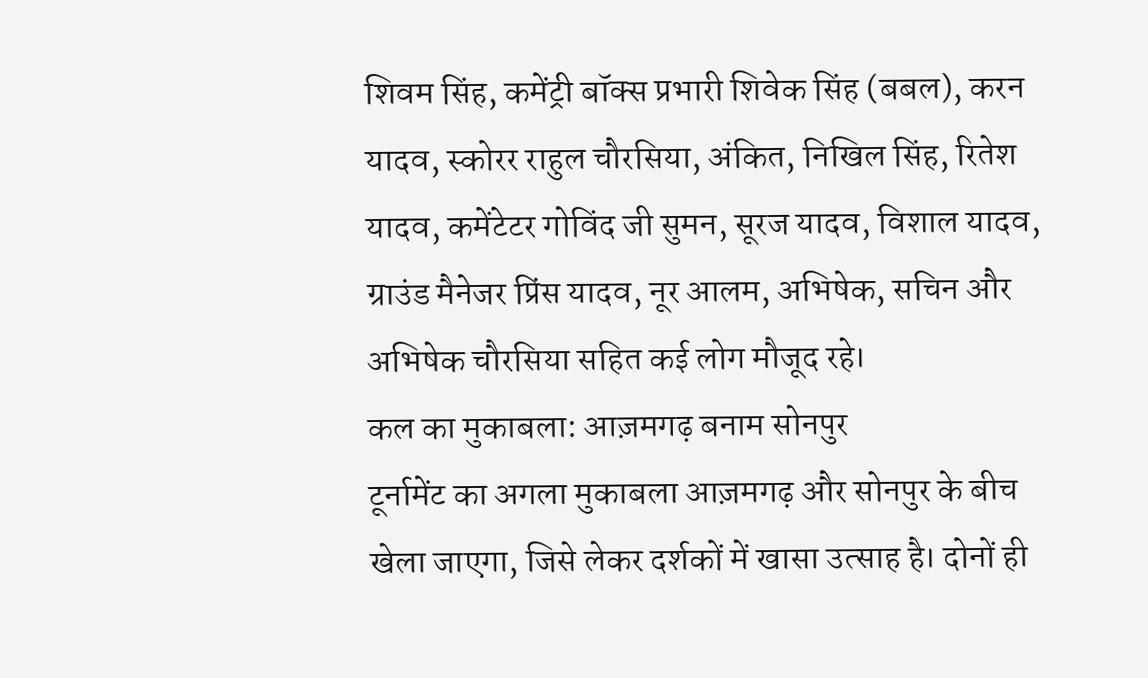शिवम सिंह, कमेंट्री बॉक्स प्रभारी शिवेक सिंह (बबल), करन यादव, स्कोरर राहुल चौरसिया, अंकित, निखिल सिंह, रितेश यादव, कमेंटेटर गोविंद जी सुमन, सूरज यादव, विशाल यादव, ग्राउंड मैनेजर प्रिंस यादव, नूर आलम, अभिषेक, सचिन और अभिषेक चौरसिया सहित कई लोग मौजूद रहे।
कल का मुकाबला: आज़मगढ़ बनाम सोनपुर
टूर्नामेंट का अगला मुकाबला आज़मगढ़ और सोनपुर के बीच खेला जाएगा, जिसे लेकर दर्शकों में खासा उत्साह है। दोनों ही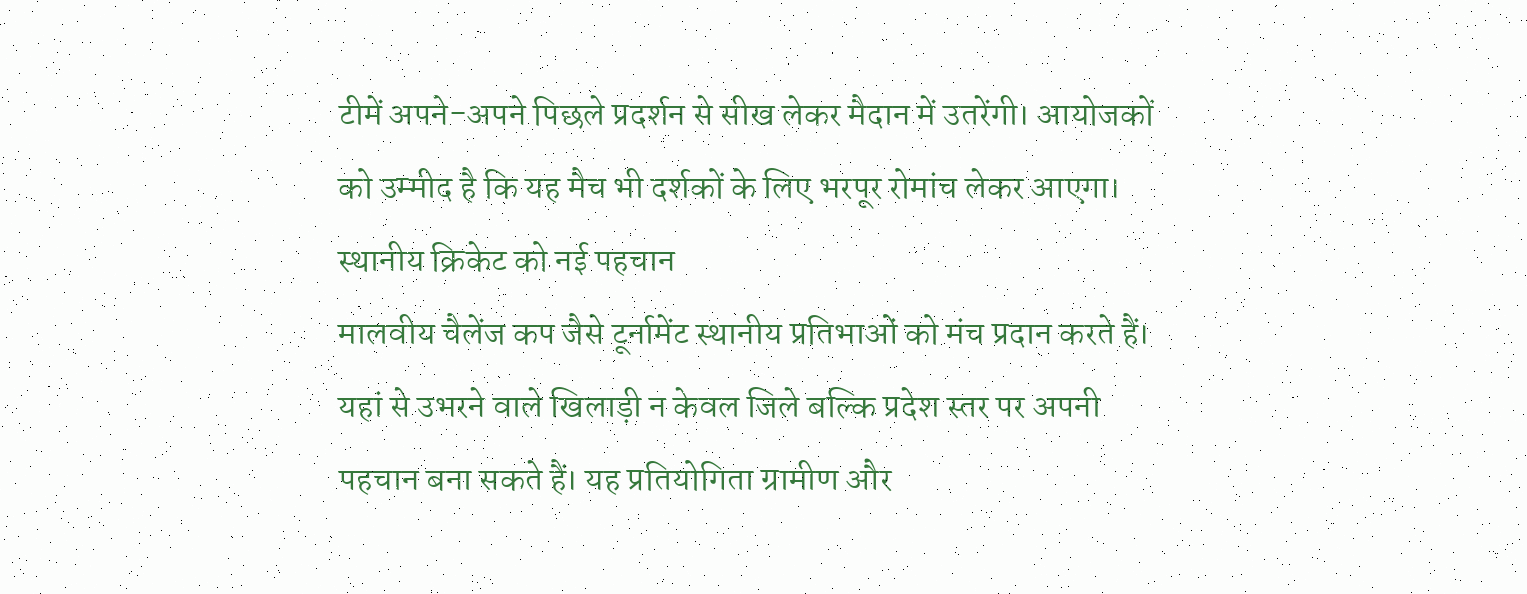टीमें अपने-अपने पिछले प्रदर्शन से सीख लेकर मैदान में उतरेंगी। आयोजकों को उम्मीद है कि यह मैच भी दर्शकों के लिए भरपूर रोमांच लेकर आएगा।
स्थानीय क्रिकेट को नई पहचान
मालवीय चैलेंज कप जैसे टूर्नामेंट स्थानीय प्रतिभाओं को मंच प्रदान करते हैं। यहां से उभरने वाले खिलाड़ी न केवल जिले बल्कि प्रदेश स्तर पर अपनी पहचान बना सकते हैं। यह प्रतियोगिता ग्रामीण और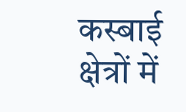कस्बाई क्षेत्रों में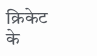क्रिकेट के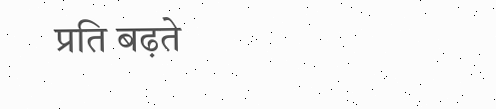प्रति बढ़ते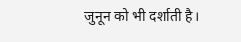जुनून को भी दर्शाती है।